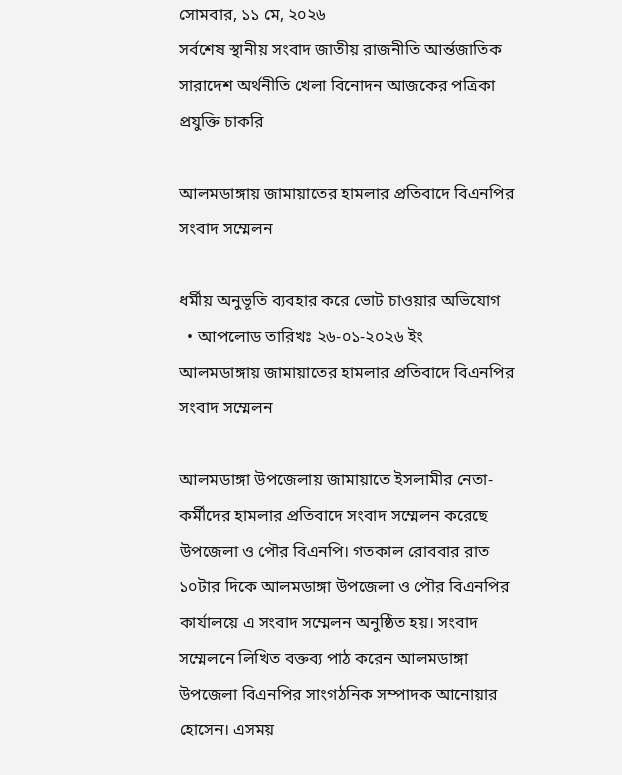সোমবার, ১১ মে, ২০২৬
সর্বশেষ স্থানীয় সংবাদ জাতীয় রাজনীতি আর্ন্তজাতিক সারাদেশ অর্থনীতি খেলা বিনোদন আজকের পত্রিকা প্রযুক্তি চাকরি

আলমডাঙ্গায় জামায়াতের হামলার প্রতিবাদে বিএনপির সংবাদ সম্মেলন

ধর্মীয় অনুভূতি ব্যবহার করে ভোট চাওয়ার অভিযোগ
  • আপলোড তারিখঃ ২৬-০১-২০২৬ ইং
আলমডাঙ্গায় জামায়াতের হামলার প্রতিবাদে বিএনপির সংবাদ সম্মেলন

আলমডাঙ্গা উপজেলায় জামায়াতে ইসলামীর নেতা-কর্মীদের হামলার প্রতিবাদে সংবাদ সম্মেলন করেছে উপজেলা ও পৌর বিএনপি। গতকাল রোববার রাত ১০টার দিকে আলমডাঙ্গা উপজেলা ও পৌর বিএনপির কার্যালয়ে এ সংবাদ সম্মেলন অনুষ্ঠিত হয়। সংবাদ সম্মেলনে লিখিত বক্তব্য পাঠ করেন আলমডাঙ্গা উপজেলা বিএনপির সাংগঠনিক সম্পাদক আনোয়ার হোসেন। এসময়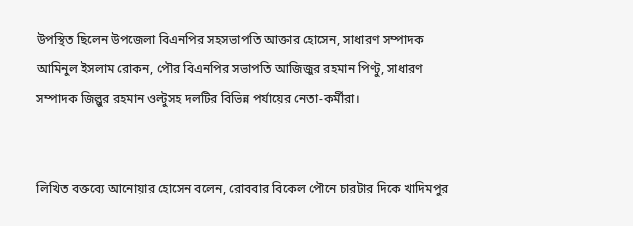উপস্থিত ছিলেন উপজেলা বিএনপির সহসভাপতি আক্তার হোসেন, সাধারণ সম্পাদক আমিনুল ইসলাম রোকন, পৌর বিএনপির সভাপতি আজিজুর রহমান পিণ্টু, সাধারণ সম্পাদক জিল্লুর রহমান ওল্টুসহ দলটির বিভিন্ন পর্যায়ের নেতা-কর্মীরা।


লিখিত বক্তব্যে আনোয়ার হোসেন বলেন, রোববার বিকেল পৌনে চারটার দিকে খাদিমপুর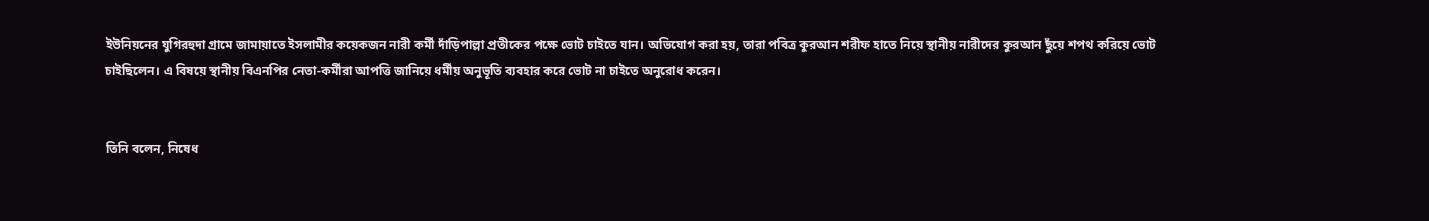ইউনিয়নের যুগিরহুদা গ্রামে জামায়াতে ইসলামীর কয়েকজন নারী কর্মী দাঁড়িপাল্লা প্রতীকের পক্ষে ভোট চাইতে যান। অভিযোগ করা হয়, তারা পবিত্র কুরআন শরীফ হাতে নিয়ে স্থানীয় নারীদের কুরআন ছুঁয়ে শপথ করিয়ে ভোট চাইছিলেন। এ বিষয়ে স্থানীয় বিএনপির নেতা-কর্মীরা আপত্তি জানিয়ে ধর্মীয় অনুভূতি ব্যবহার করে ভোট না চাইতে অনুরোধ করেন।


তিনি বলেন, নিষেধ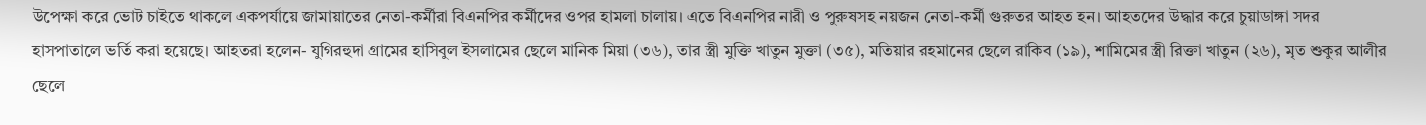উপেক্ষা করে ভোট চাইতে থাকলে একপর্যায়ে জামায়াতের নেতা-কর্মীরা বিএনপির কর্মীদের ওপর হামলা চালায়। এতে বিএনপির নারী ও পুরুষসহ নয়জন নেতা-কর্মী গুরুতর আহত হন। আহতদের উদ্ধার করে চুয়াডাঙ্গা সদর হাসপাতালে ভর্তি করা হয়েছে। আহতরা হলেন- যুগিরহুদা গ্রামের হাসিবুল ইসলামের ছেলে মানিক মিয়া (৩৬), তার স্ত্রী মুক্তি খাতুন মুক্তা (৩৫), মতিয়ার রহমানের ছেলে রাকিব (১৯), শামিমের স্ত্রী রিক্তা খাতুন (২৬), মৃত শুকুর আলীর ছেলে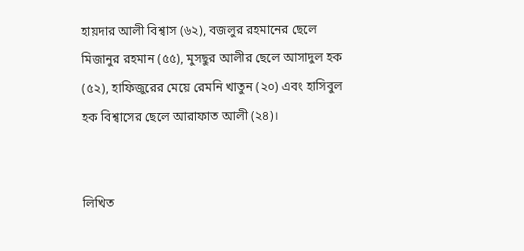হায়দার আলী বিশ্বাস (৬২), বজলুর রহমানের ছেলে মিজানুর রহমান (৫৫), মুসছুর আলীর ছেলে আসাদুল হক (৫২), হাফিজুরের মেয়ে রেমনি খাতুন (২০) এবং হাসিবুল হক বিশ্বাসের ছেলে আরাফাত আলী (২৪)।


লিখিত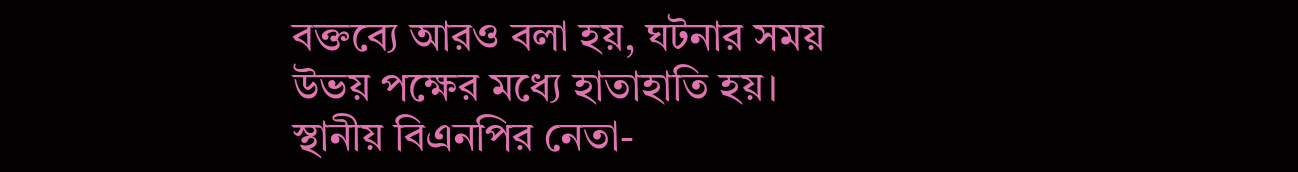বক্তব্যে আরও বলা হয়, ঘটনার সময় উভয় পক্ষের মধ্যে হাতাহাতি হয়। স্থানীয় বিএনপির নেতা-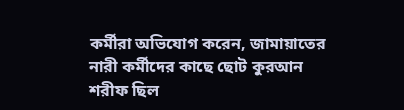কর্মীরা অভিযোগ করেন, জামায়াতের নারী কর্মীদের কাছে ছোট কুরআন শরীফ ছিল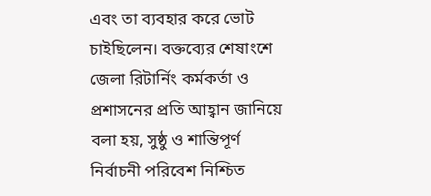এবং তা ব্যবহার করে ভোট চাইছিলেন। বক্তব্যের শেষাংশে জেলা রিটার্নিং কর্মকর্তা ও প্রশাসনের প্রতি আহ্বান জানিয়ে বলা হয়, সুষ্ঠু ও শান্তিপূর্ণ নির্বাচনী পরিবেশ নিশ্চিত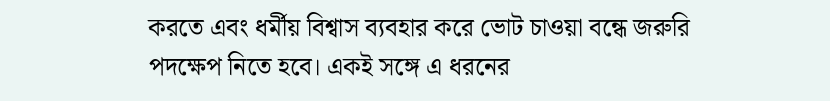করতে এবং ধর্মীয় বিশ্বাস ব্যবহার করে ভোট চাওয়া বন্ধে জরুরি পদক্ষেপ নিতে হবে। একই সঙ্গে এ ধরনের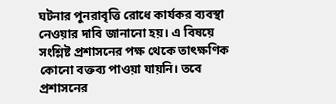ঘটনার পুনরাবৃত্তি রোধে কার্যকর ব্যবস্থা নেওয়ার দাবি জানানো হয়। এ বিষয়ে সংশ্লিষ্ট প্রশাসনের পক্ষ থেকে তাৎক্ষণিক কোনো বক্তব্য পাওয়া যায়নি। তবে প্রশাসনের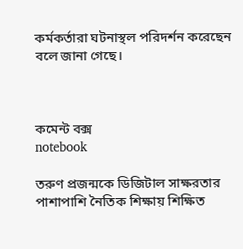কর্মকর্তারা ঘটনাস্থল পরিদর্শন করেছেন বলে জানা গেছে।



কমেন্ট বক্স
notebook

তরুণ প্রজন্মকে ডিজিটাল সাক্ষরতার পাশাপাশি নৈতিক শিক্ষায় শিক্ষিত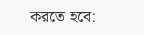করতে হবে: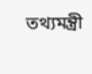তথ্যমন্ত্রী